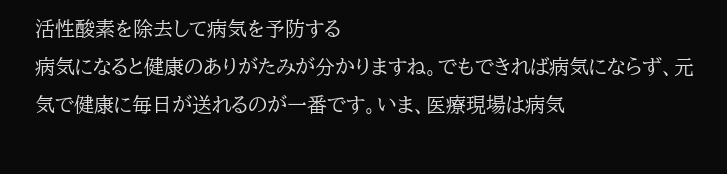活性酸素を除去して病気を予防する
病気になると健康のありがたみが分かりますね。でもできれば病気にならず、元気で健康に毎日が送れるのが一番です。いま、医療現場は病気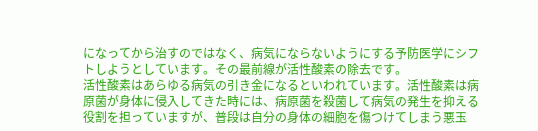になってから治すのではなく、病気にならないようにする予防医学にシフトしようとしています。その最前線が活性酸素の除去です。
活性酸素はあらゆる病気の引き金になるといわれています。活性酸素は病原菌が身体に侵入してきた時には、病原菌を殺菌して病気の発生を抑える役割を担っていますが、普段は自分の身体の細胞を傷つけてしまう悪玉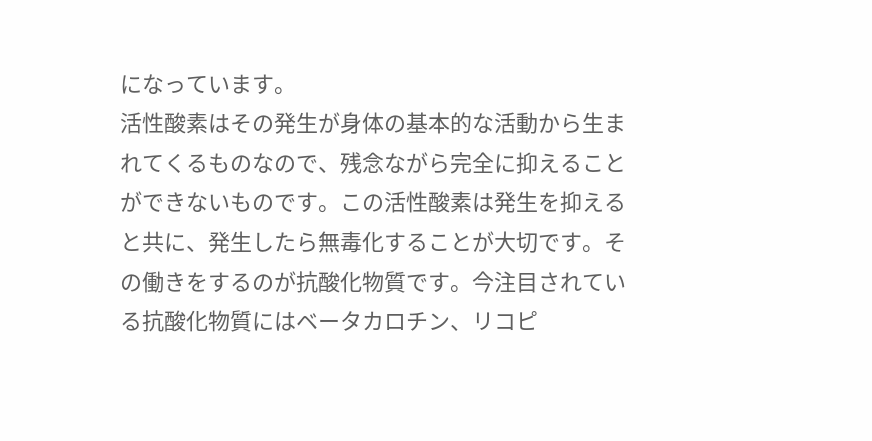になっています。
活性酸素はその発生が身体の基本的な活動から生まれてくるものなので、残念ながら完全に抑えることができないものです。この活性酸素は発生を抑えると共に、発生したら無毒化することが大切です。その働きをするのが抗酸化物質です。今注目されている抗酸化物質にはベータカロチン、リコピ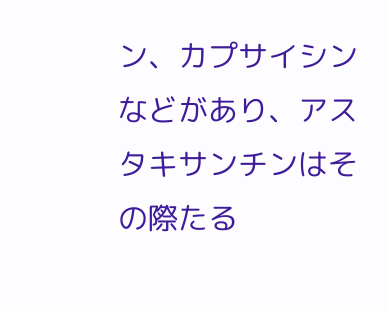ン、カプサイシンなどがあり、アスタキサンチンはその際たる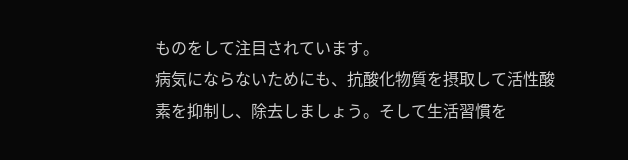ものをして注目されています。
病気にならないためにも、抗酸化物質を摂取して活性酸素を抑制し、除去しましょう。そして生活習慣を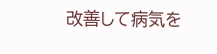改善して病気を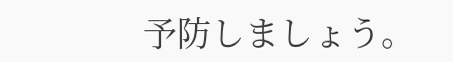予防しましょう。